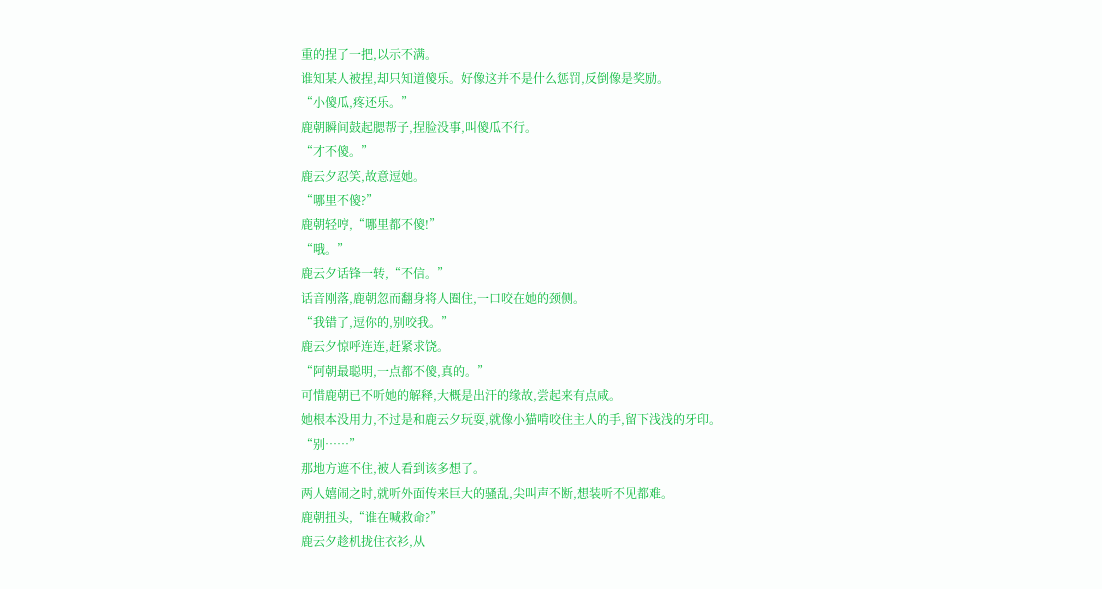重的捏了一把,以示不满。
谁知某人被捏,却只知道傻乐。好像这并不是什么惩罚,反倒像是奖励。
“小傻瓜,疼还乐。”
鹿朝瞬间鼓起腮帮子,捏脸没事,叫傻瓜不行。
“才不傻。”
鹿云夕忍笑,故意逗她。
“哪里不傻?”
鹿朝轻哼,“哪里都不傻!”
“哦。”
鹿云夕话锋一转,“不信。”
话音刚落,鹿朝忽而翻身将人圈住,一口咬在她的颈侧。
“我错了,逗你的,别咬我。”
鹿云夕惊呼连连,赶紧求饶。
“阿朝最聪明,一点都不傻,真的。”
可惜鹿朝已不听她的解释,大概是出汗的缘故,尝起来有点咸。
她根本没用力,不过是和鹿云夕玩耍,就像小猫啃咬住主人的手,留下浅浅的牙印。
“别……”
那地方遮不住,被人看到该多想了。
两人嬉闹之时,就听外面传来巨大的骚乱,尖叫声不断,想装听不见都难。
鹿朝扭头,“谁在喊救命?”
鹿云夕趁机拢住衣衫,从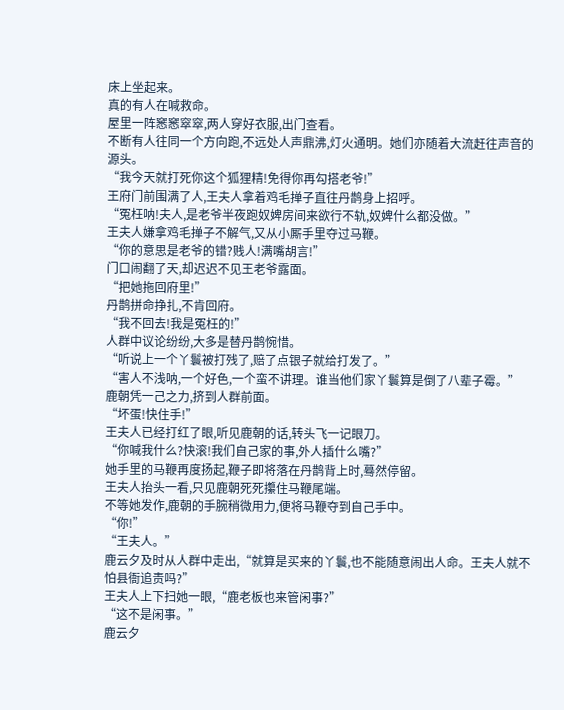床上坐起来。
真的有人在喊救命。
屋里一阵窸窸窣窣,两人穿好衣服,出门查看。
不断有人往同一个方向跑,不远处人声鼎沸,灯火通明。她们亦随着大流赶往声音的源头。
“我今天就打死你这个狐狸精!免得你再勾搭老爷!”
王府门前围满了人,王夫人拿着鸡毛掸子直往丹鹊身上招呼。
“冤枉呐!夫人,是老爷半夜跑奴婢房间来欲行不轨,奴婢什么都没做。”
王夫人嫌拿鸡毛掸子不解气,又从小厮手里夺过马鞭。
“你的意思是老爷的错?贱人!满嘴胡言!”
门口闹翻了天,却迟迟不见王老爷露面。
“把她拖回府里!”
丹鹊拼命挣扎,不肯回府。
“我不回去!我是冤枉的!”
人群中议论纷纷,大多是替丹鹊惋惜。
“听说上一个丫鬟被打残了,赔了点银子就给打发了。”
“害人不浅呐,一个好色,一个蛮不讲理。谁当他们家丫鬟算是倒了八辈子霉。”
鹿朝凭一己之力,挤到人群前面。
“坏蛋!快住手!”
王夫人已经打红了眼,听见鹿朝的话,转头飞一记眼刀。
“你喊我什么?快滚!我们自己家的事,外人插什么嘴?”
她手里的马鞭再度扬起,鞭子即将落在丹鹊背上时,蓦然停留。
王夫人抬头一看,只见鹿朝死死攥住马鞭尾端。
不等她发作,鹿朝的手腕稍微用力,便将马鞭夺到自己手中。
“你!”
“王夫人。”
鹿云夕及时从人群中走出,“就算是买来的丫鬟,也不能随意闹出人命。王夫人就不怕县衙追责吗?”
王夫人上下扫她一眼,“鹿老板也来管闲事?”
“这不是闲事。”
鹿云夕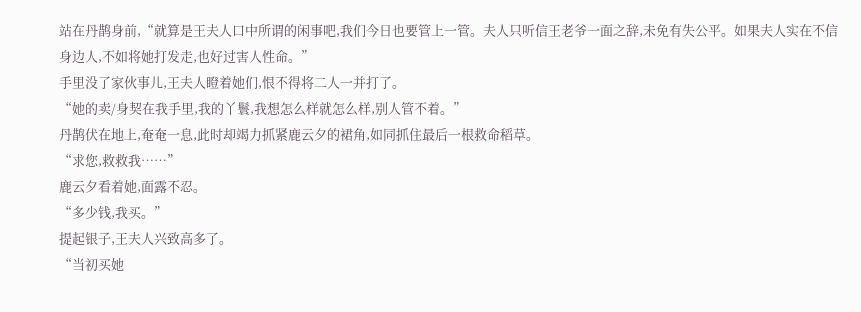站在丹鹊身前,“就算是王夫人口中所谓的闲事吧,我们今日也要管上一管。夫人只听信王老爷一面之辞,未免有失公平。如果夫人实在不信身边人,不如将她打发走,也好过害人性命。”
手里没了家伙事儿,王夫人瞪着她们,恨不得将二人一并打了。
“她的卖/身契在我手里,我的丫鬟,我想怎么样就怎么样,别人管不着。”
丹鹊伏在地上,奄奄一息,此时却竭力抓紧鹿云夕的裙角,如同抓住最后一根救命稻草。
“求您,救救我……”
鹿云夕看着她,面露不忍。
“多少钱,我买。”
提起银子,王夫人兴致高多了。
“当初买她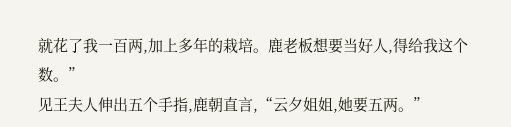就花了我一百两,加上多年的栽培。鹿老板想要当好人,得给我这个数。”
见王夫人伸出五个手指,鹿朝直言,“云夕姐姐,她要五两。”